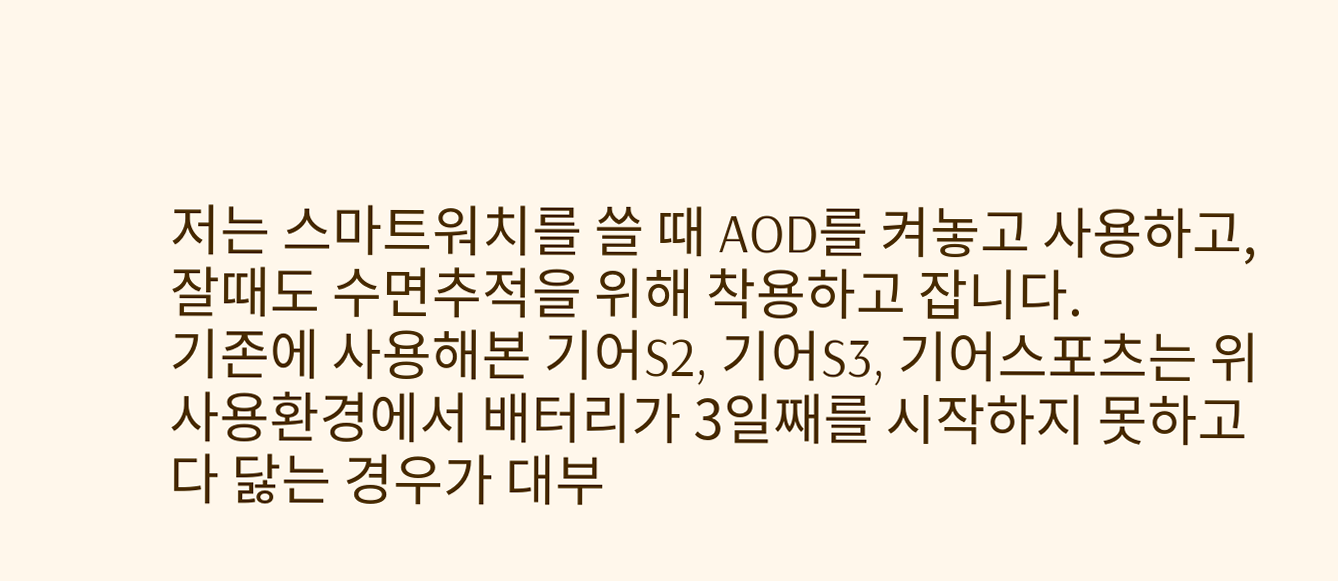저는 스마트워치를 쓸 때 AOD를 켜놓고 사용하고, 잘때도 수면추적을 위해 착용하고 잡니다.
기존에 사용해본 기어S2, 기어S3, 기어스포츠는 위 사용환경에서 배터리가 3일째를 시작하지 못하고 다 닳는 경우가 대부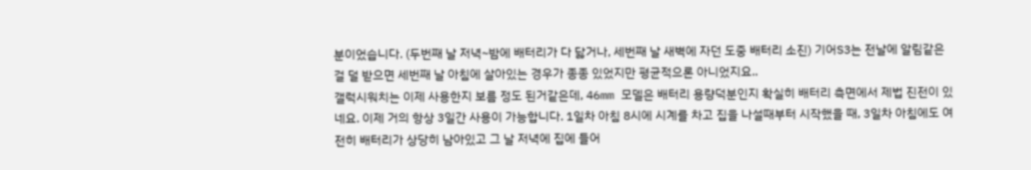분이었습니다. (두번째 날 저녁~밤에 배터리가 다 닳거나, 세번째 날 새벽에 자던 도중 배터리 소진) 기어S3는 전날에 알림같은걸 덜 받으면 세번째 날 아침에 살아있는 경우가 종종 있었지만 평균적으론 아니었지요..
갤럭시워치는 이제 사용한지 보름 정도 된거같은데, 46mm 모델은 배터리 용량덕분인지 확실히 배터리 측면에서 제법 진전이 있네요. 이제 거의 항상 3일간 사용이 가능합니다. 1일차 아침 8시에 시계를 차고 집을 나설때부터 시작했을 때, 3일차 아침에도 여전히 배터리가 상당히 남아있고 그 날 저녁에 집에 들어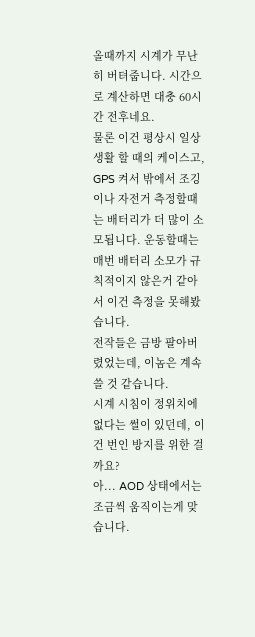올때까지 시계가 무난히 버텨줍니다. 시간으로 계산하면 대충 60시간 전후네요.
물론 이건 평상시 일상생활 할 때의 케이스고, GPS 켜서 밖에서 조깅이나 자전거 측정할때는 배터리가 더 많이 소모됩니다. 운동할때는 매번 배터리 소모가 규칙적이지 않은거 같아서 이건 측정을 못해봤습니다.
전작들은 금방 팔아버렸었는데, 이놈은 계속 쓸 것 같습니다.
시계 시침이 정위치에 없다는 썰이 있던데, 이건 번인 방지를 위한 걸까요?
아... AOD 상태에서는 조금씩 움직이는게 맞습니다.